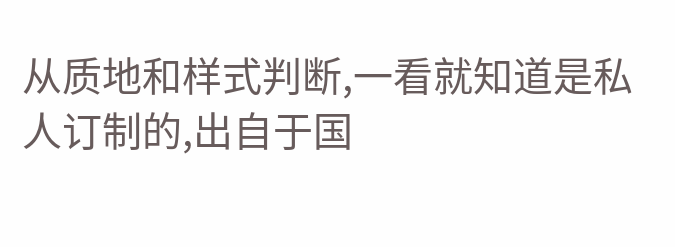从质地和样式判断,一看就知道是私人订制的,出自于国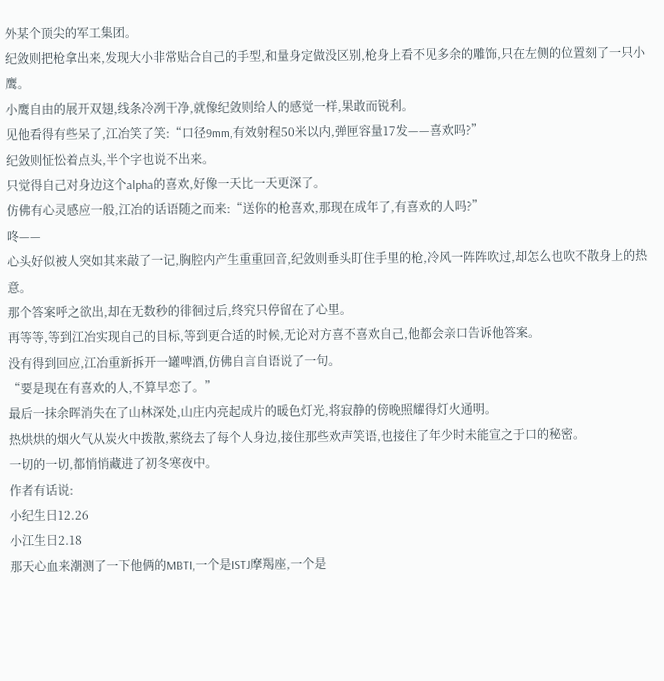外某个顶尖的军工集团。
纪敛则把枪拿出来,发现大小非常贴合自己的手型,和量身定做没区别,枪身上看不见多余的雕饰,只在左侧的位置刻了一只小鹰。
小鹰自由的展开双翅,线条冷冽干净,就像纪敛则给人的感觉一样,果敢而锐利。
见他看得有些呆了,江冶笑了笑:“口径9mm,有效射程50米以内,弹匣容量17发——喜欢吗?”
纪敛则怔忪着点头,半个字也说不出来。
只觉得自己对身边这个alpha的喜欢,好像一天比一天更深了。
仿佛有心灵感应一般,江冶的话语随之而来:“送你的枪喜欢,那现在成年了,有喜欢的人吗?”
咚——
心头好似被人突如其来敲了一记,胸腔内产生重重回音,纪敛则垂头盯住手里的枪,冷风一阵阵吹过,却怎么也吹不散身上的热意。
那个答案呼之欲出,却在无数秒的徘徊过后,终究只停留在了心里。
再等等,等到江冶实现自己的目标,等到更合适的时候,无论对方喜不喜欢自己,他都会亲口告诉他答案。
没有得到回应,江冶重新拆开一罐啤酒,仿佛自言自语说了一句。
“要是现在有喜欢的人,不算早恋了。”
最后一抹余晖消失在了山林深处,山庄内亮起成片的暖色灯光,将寂静的傍晚照耀得灯火通明。
热烘烘的烟火气从炭火中拨散,萦绕去了每个人身边,接住那些欢声笑语,也接住了年少时未能宣之于口的秘密。
一切的一切,都悄悄藏进了初冬寒夜中。
作者有话说:
小纪生日12.26
小江生日2.18
那天心血来潮测了一下他俩的MBTI,一个是ISTJ摩羯座,一个是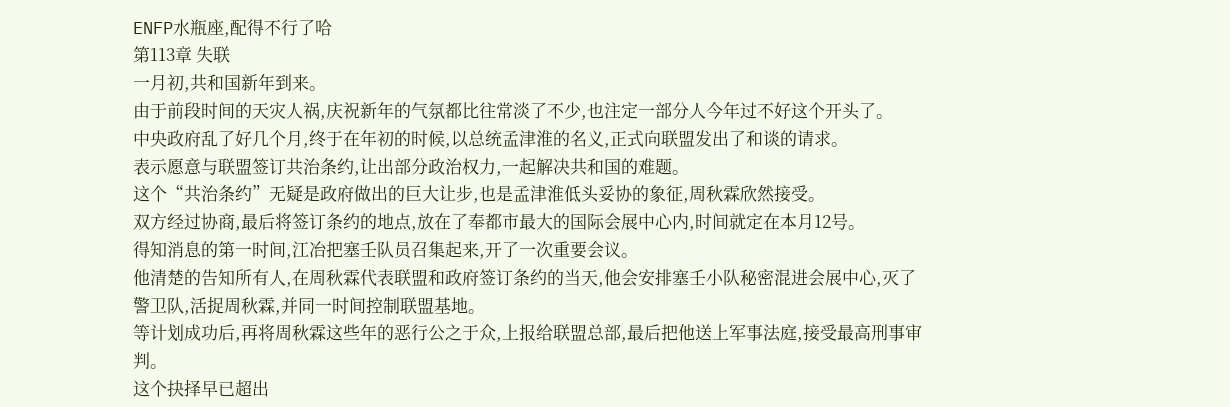ENFP水瓶座,配得不行了哈
第113章 失联
一月初,共和国新年到来。
由于前段时间的天灾人祸,庆祝新年的气氛都比往常淡了不少,也注定一部分人今年过不好这个开头了。
中央政府乱了好几个月,终于在年初的时候,以总统孟津淮的名义,正式向联盟发出了和谈的请求。
表示愿意与联盟签订共治条约,让出部分政治权力,一起解决共和国的难题。
这个“共治条约”无疑是政府做出的巨大让步,也是孟津淮低头妥协的象征,周秋霖欣然接受。
双方经过协商,最后将签订条约的地点,放在了奉都市最大的国际会展中心内,时间就定在本月12号。
得知消息的第一时间,江冶把塞壬队员召集起来,开了一次重要会议。
他清楚的告知所有人,在周秋霖代表联盟和政府签订条约的当天,他会安排塞壬小队秘密混进会展中心,灭了警卫队,活捉周秋霖,并同一时间控制联盟基地。
等计划成功后,再将周秋霖这些年的恶行公之于众,上报给联盟总部,最后把他送上军事法庭,接受最高刑事审判。
这个抉择早已超出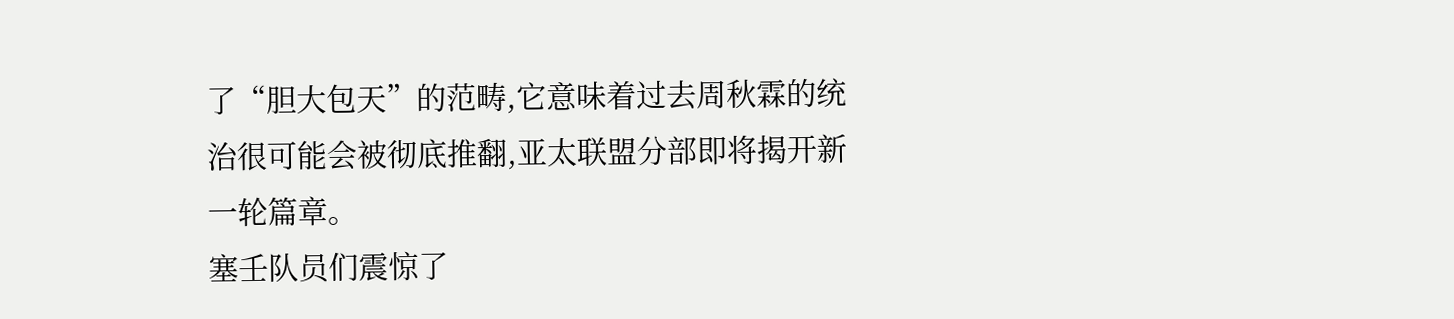了“胆大包天”的范畴,它意味着过去周秋霖的统治很可能会被彻底推翻,亚太联盟分部即将揭开新一轮篇章。
塞壬队员们震惊了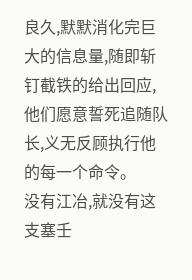良久,默默消化完巨大的信息量,随即斩钉截铁的给出回应,他们愿意誓死追随队长,义无反顾执行他的每一个命令。
没有江冶,就没有这支塞壬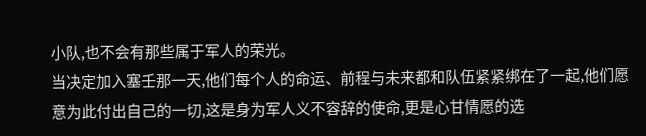小队,也不会有那些属于军人的荣光。
当决定加入塞壬那一天,他们每个人的命运、前程与未来都和队伍紧紧绑在了一起,他们愿意为此付出自己的一切,这是身为军人义不容辞的使命,更是心甘情愿的选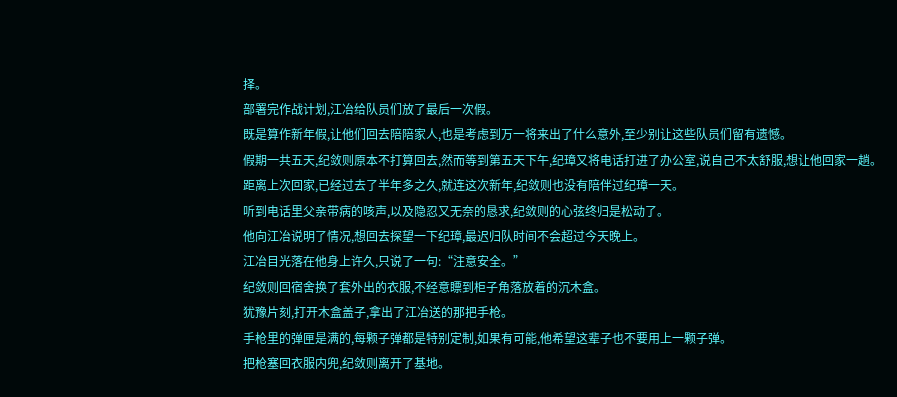择。
部署完作战计划,江冶给队员们放了最后一次假。
既是算作新年假,让他们回去陪陪家人,也是考虑到万一将来出了什么意外,至少别让这些队员们留有遗憾。
假期一共五天,纪敛则原本不打算回去,然而等到第五天下午,纪璋又将电话打进了办公室,说自己不太舒服,想让他回家一趟。
距离上次回家,已经过去了半年多之久,就连这次新年,纪敛则也没有陪伴过纪璋一天。
听到电话里父亲带病的咳声,以及隐忍又无奈的恳求,纪敛则的心弦终归是松动了。
他向江冶说明了情况,想回去探望一下纪璋,最迟归队时间不会超过今天晚上。
江冶目光落在他身上许久,只说了一句:“注意安全。”
纪敛则回宿舍换了套外出的衣服,不经意瞟到柜子角落放着的沉木盒。
犹豫片刻,打开木盒盖子,拿出了江冶送的那把手枪。
手枪里的弹匣是满的,每颗子弹都是特别定制,如果有可能,他希望这辈子也不要用上一颗子弹。
把枪塞回衣服内兜,纪敛则离开了基地。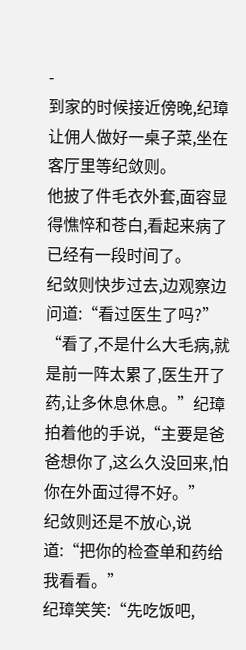-
到家的时候接近傍晚,纪璋让佣人做好一桌子菜,坐在客厅里等纪敛则。
他披了件毛衣外套,面容显得憔悴和苍白,看起来病了已经有一段时间了。
纪敛则快步过去,边观察边问道:“看过医生了吗?”
“看了,不是什么大毛病,就是前一阵太累了,医生开了药,让多休息休息。”纪璋拍着他的手说,“主要是爸爸想你了,这么久没回来,怕你在外面过得不好。”
纪敛则还是不放心,说道:“把你的检查单和药给我看看。”
纪璋笑笑:“先吃饭吧,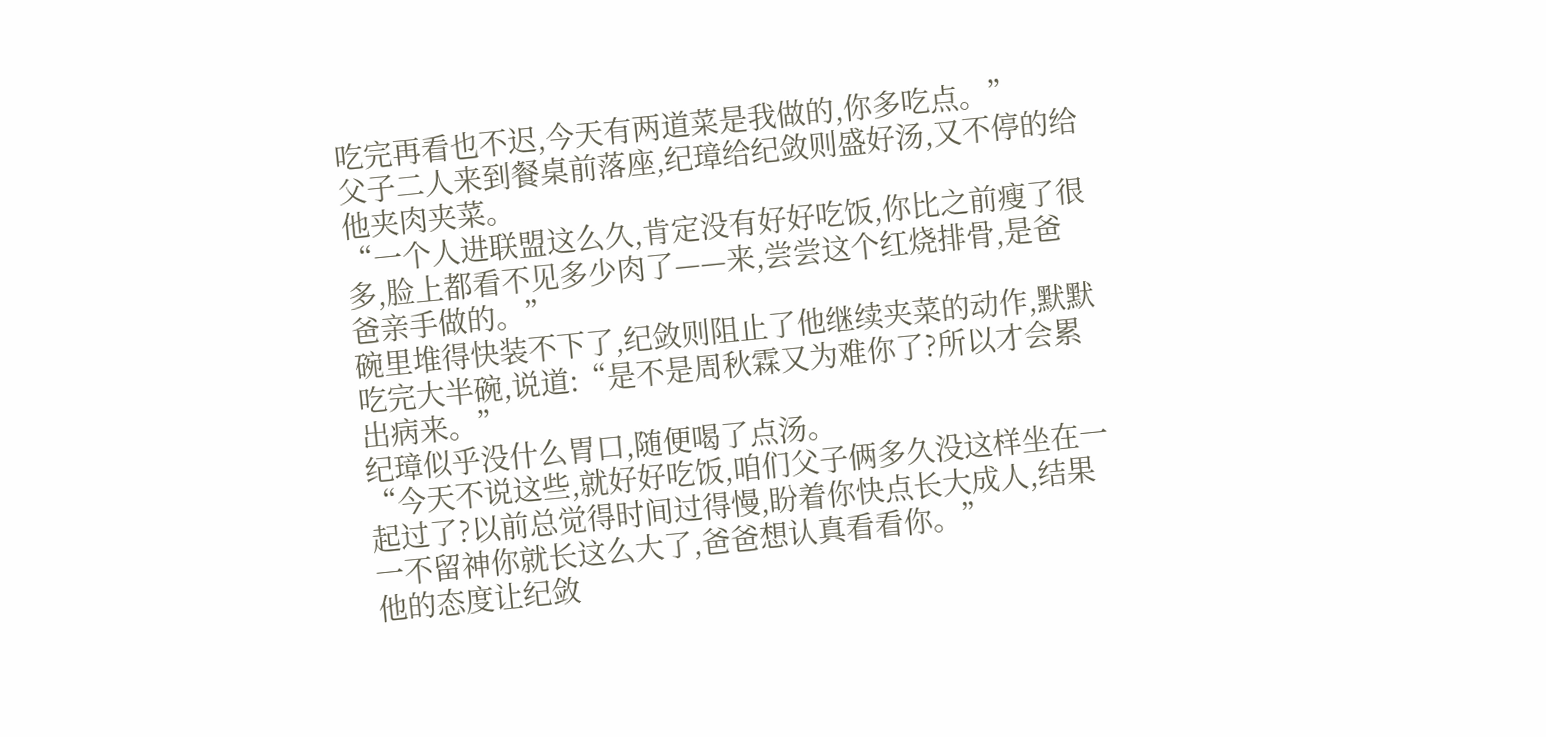吃完再看也不迟,今天有两道菜是我做的,你多吃点。”
父子二人来到餐桌前落座,纪璋给纪敛则盛好汤,又不停的给他夹肉夹菜。
“一个人进联盟这么久,肯定没有好好吃饭,你比之前瘦了很多,脸上都看不见多少肉了——来,尝尝这个红烧排骨,是爸爸亲手做的。”
碗里堆得快装不下了,纪敛则阻止了他继续夹菜的动作,默默吃完大半碗,说道:“是不是周秋霖又为难你了?所以才会累出病来。”
纪璋似乎没什么胃口,随便喝了点汤。
“今天不说这些,就好好吃饭,咱们父子俩多久没这样坐在一起过了?以前总觉得时间过得慢,盼着你快点长大成人,结果一不留神你就长这么大了,爸爸想认真看看你。”
他的态度让纪敛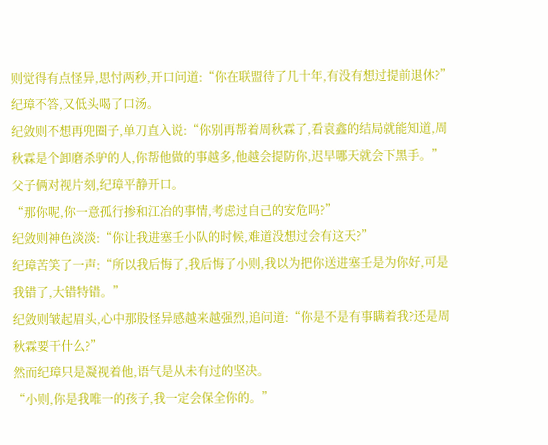则觉得有点怪异,思忖两秒,开口问道:“你在联盟待了几十年,有没有想过提前退休?”
纪璋不答,又低头喝了口汤。
纪敛则不想再兜圈子,单刀直入说:“你别再帮着周秋霖了,看袁鑫的结局就能知道,周秋霖是个卸磨杀驴的人,你帮他做的事越多,他越会提防你,迟早哪天就会下黑手。”
父子俩对视片刻,纪璋平静开口。
“那你呢,你一意孤行掺和江冶的事情,考虑过自己的安危吗?”
纪敛则神色淡淡:“你让我进塞壬小队的时候,难道没想过会有这天?”
纪璋苦笑了一声:“所以我后悔了,我后悔了小则,我以为把你送进塞壬是为你好,可是我错了,大错特错。”
纪敛则皱起眉头,心中那股怪异感越来越强烈,追问道:“你是不是有事瞒着我?还是周秋霖要干什么?”
然而纪璋只是凝视着他,语气是从未有过的坚决。
“小则,你是我唯一的孩子,我一定会保全你的。”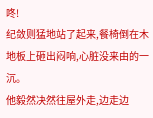咚!
纪敛则猛地站了起来,餐椅倒在木地板上砸出闷响,心脏没来由的一沉。
他毅然决然往屋外走,边走边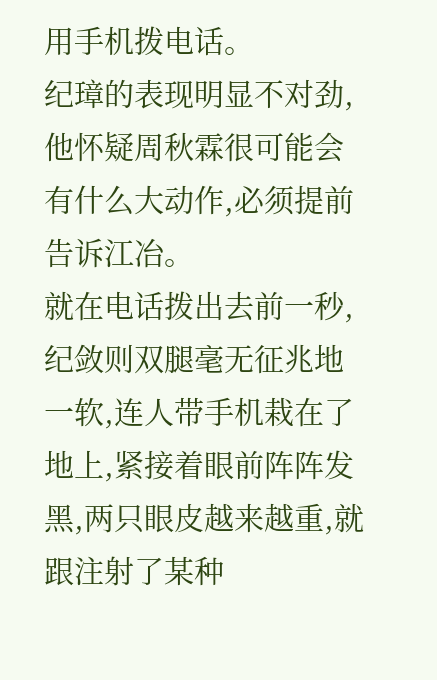用手机拨电话。
纪璋的表现明显不对劲,他怀疑周秋霖很可能会有什么大动作,必须提前告诉江冶。
就在电话拨出去前一秒,纪敛则双腿毫无征兆地一软,连人带手机栽在了地上,紧接着眼前阵阵发黑,两只眼皮越来越重,就跟注射了某种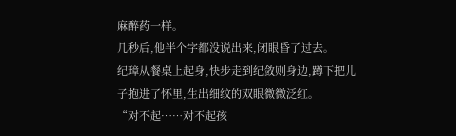麻醉药一样。
几秒后,他半个字都没说出来,闭眼昏了过去。
纪璋从餐桌上起身,快步走到纪敛则身边,蹲下把儿子抱进了怀里,生出细纹的双眼微微泛红。
“对不起……对不起孩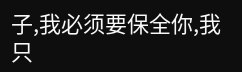子,我必须要保全你,我只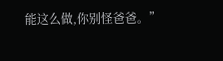能这么做,你别怪爸爸。”